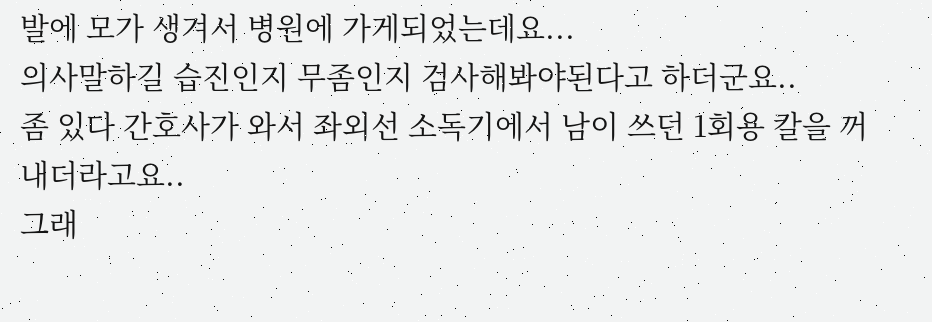발에 모가 생겨서 병원에 가게되었는데요...
의사말하길 습진인지 무좀인지 검사해봐야된다고 하더군요..
좀 있다 간호사가 와서 좌외선 소독기에서 남이 쓰던 1회용 칼을 꺼내더라고요..
그래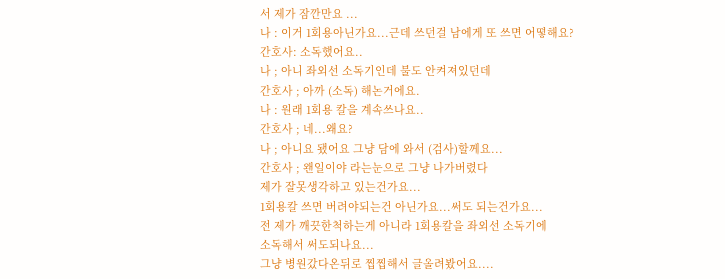서 제가 잠깐만요 ...
나 : 이거 1회용아닌가요...근데 쓰던걸 남에게 또 쓰면 어떻해요?
간호사: 소독했어요..
나 ; 아니 좌외선 소독기인데 불도 안켜져있던데
간호사 ; 아까 (소독) 해논거에요.
나 : 원래 1회용 칼을 계속쓰나요..
간호사 ; 네...왜요?
나 ; 아니요 됐어요 그냥 담에 와서 (검사)할께요...
간호사 ; 왠일이야 라는눈으로 그냥 나가버렸다
제가 잘못생각하고 있는건가요...
1회용칼 쓰면 버려야되는건 아닌가요...써도 되는건가요...
전 제가 깨끗한척하는게 아니라 1회용칼을 좌외선 소독기에
소독해서 써도되나요...
그냥 병원갔다온뒤로 찝찝해서 글올려봤어요....